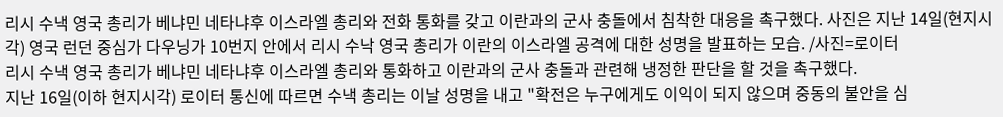리시 수낵 영국 총리가 베냐민 네타냐후 이스라엘 총리와 전화 통화를 갖고 이란과의 군사 충돌에서 침착한 대응을 촉구했다. 사진은 지난 14일(현지시각) 영국 런던 중심가 다우닝가 10번지 안에서 리시 수낙 영국 총리가 이란의 이스라엘 공격에 대한 성명을 발표하는 모습. /사진=로이터
리시 수낵 영국 총리가 베냐민 네타냐후 이스라엘 총리와 통화하고 이란과의 군사 충돌과 관련해 냉정한 판단을 할 것을 촉구했다.
지난 16일(이하 현지시각) 로이터 통신에 따르면 수낵 총리는 이날 성명을 내고 "확전은 누구에게도 이익이 되지 않으며 중동의 불안을 심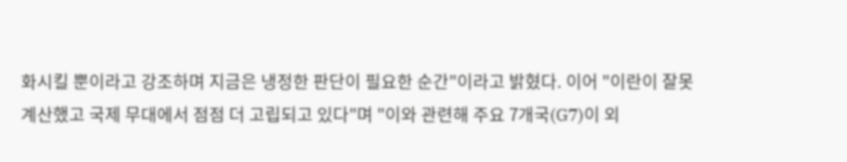화시킬 뿐이라고 강조하며 지금은 냉정한 판단이 필요한 순간"이라고 밝혔다. 이어 "이란이 잘못 계산했고 국제 무대에서 점점 더 고립되고 있다"며 "이와 관련해 주요 7개국(G7)이 외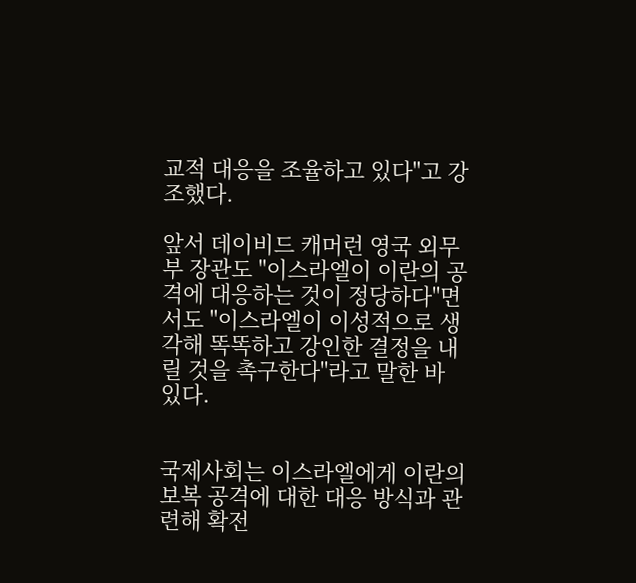교적 대응을 조율하고 있다"고 강조했다.

앞서 데이비드 캐머런 영국 외무부 장관도 "이스라엘이 이란의 공격에 대응하는 것이 정당하다"면서도 "이스라엘이 이성적으로 생각해 똑똑하고 강인한 결정을 내릴 것을 촉구한다"라고 말한 바 있다.


국제사회는 이스라엘에게 이란의 보복 공격에 대한 대응 방식과 관련해 확전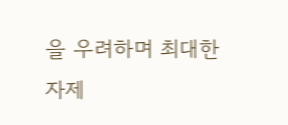을 우려하며 최대한 자제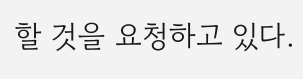할 것을 요청하고 있다.